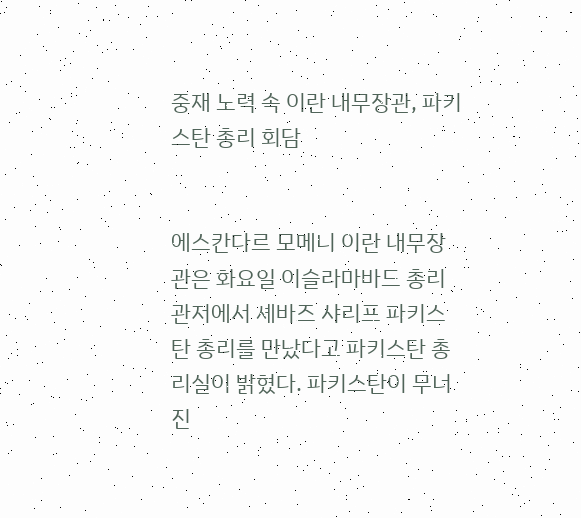중재 노력 속 이란 내무장관, 파키스탄 총리 회담


에스칸다르 모메니 이란 내무장관은 화요일 이슬라마바드 총리관저에서 셰바즈 샤리프 파키스탄 총리를 만났다고 파키스탄 총리실이 밝혔다. 파키스탄이 무너진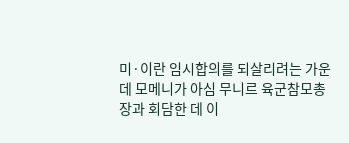미·이란 임시합의를 되살리려는 가운데 모메니가 아심 무니르 육군참모총장과 회담한 데 이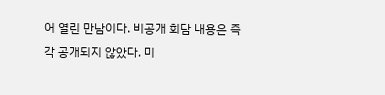어 열린 만남이다. 비공개 회담 내용은 즉각 공개되지 않았다. 미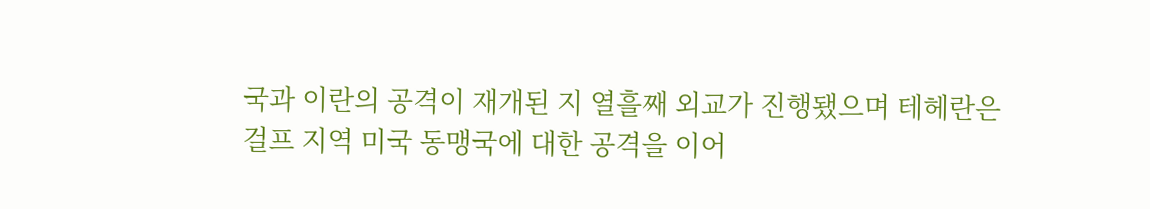국과 이란의 공격이 재개된 지 열흘째 외교가 진행됐으며 테헤란은 걸프 지역 미국 동맹국에 대한 공격을 이어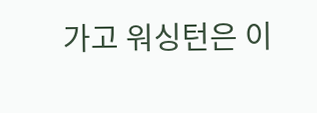가고 워싱턴은 이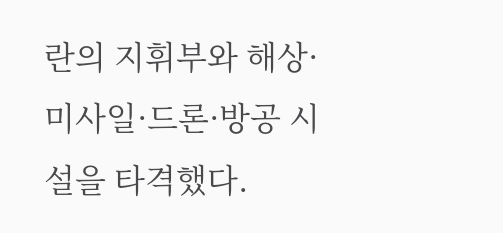란의 지휘부와 해상·미사일·드론·방공 시설을 타격했다.